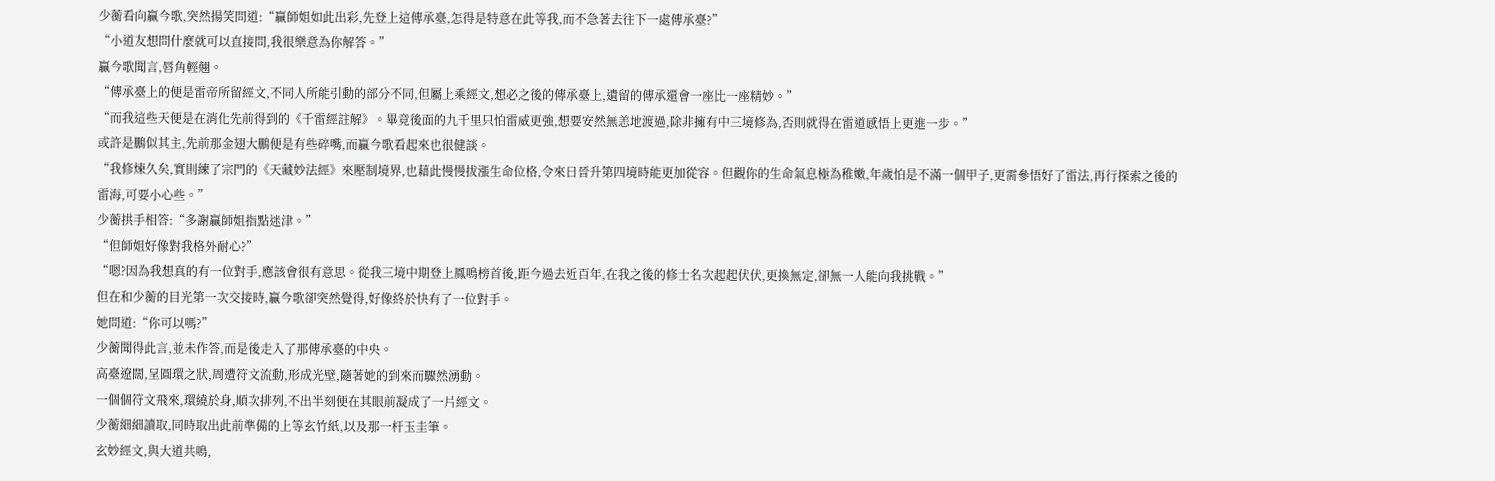少蘅看向贏今歌,突然揚笑問道:“贏師姐如此出彩,先登上這傳承臺,怎得是特意在此等我,而不急著去往下一處傳承臺?”
“小道友想問什麼就可以直接問,我很樂意為你解答。”
贏今歌聞言,唇角輕翹。
“傳承臺上的便是雷帝所留經文,不同人所能引動的部分不同,但屬上乘經文,想必之後的傳承臺上,遺留的傳承還會一座比一座精妙。”
“而我這些天便是在消化先前得到的《千雷經註解》。畢竟後面的九千里只怕雷威更強,想要安然無恙地渡過,除非擁有中三境修為,否則就得在雷道感悟上更進一步。”
或許是鵬似其主,先前那金翅大鵬便是有些碎嘴,而贏今歌看起來也很健談。
“我修煉久矣,實則練了宗門的《天藏妙法經》來壓制境界,也藉此慢慢拔漲生命位格,令來日晉升第四境時能更加從容。但觀你的生命氣息極為稚嫩,年歲怕是不滿一個甲子,更需參悟好了雷法,再行探索之後的雷海,可要小心些。”
少蘅拱手相答:“多謝贏師姐指點迷津。”
“但師姐好像對我格外耐心?”
“嗯?因為我想真的有一位對手,應該會很有意思。從我三境中期登上鳳鳴榜首後,距今過去近百年,在我之後的修士名次起起伏伏,更換無定,卻無一人能向我挑戰。”
但在和少蘅的目光第一次交接時,贏今歌卻突然覺得,好像終於快有了一位對手。
她問道:“你可以嗎?”
少蘅聞得此言,並未作答,而是後走入了那傳承臺的中央。
高臺遼闊,呈圓環之狀,周遭符文流動,形成光壁,隨著她的到來而驟然湧動。
一個個符文飛來,環繞於身,順次排列,不出半刻便在其眼前凝成了一片經文。
少蘅細細讀取,同時取出此前準備的上等玄竹紙,以及那一杆玉圭筆。
玄妙經文,與大道共鳴,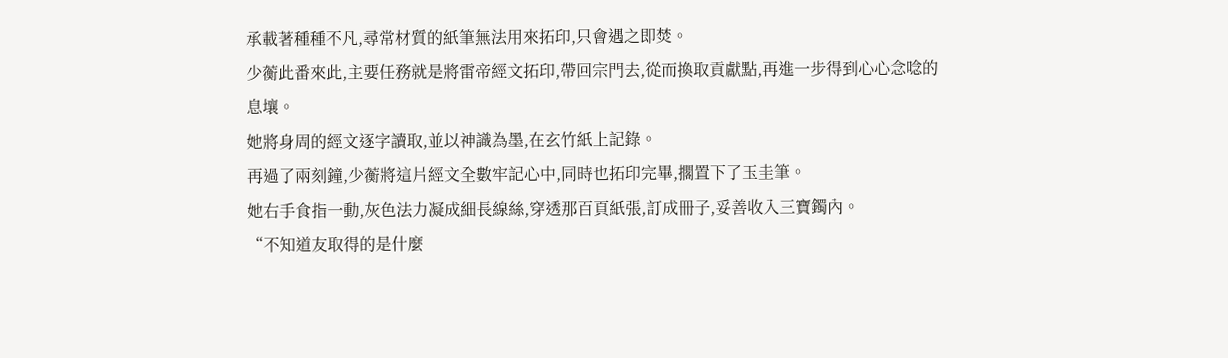承載著種種不凡,尋常材質的紙筆無法用來拓印,只會遇之即焚。
少蘅此番來此,主要任務就是將雷帝經文拓印,帶回宗門去,從而換取貢獻點,再進一步得到心心念唸的息壤。
她將身周的經文逐字讀取,並以神識為墨,在玄竹紙上記錄。
再過了兩刻鐘,少蘅將這片經文全數牢記心中,同時也拓印完畢,擱置下了玉圭筆。
她右手食指一動,灰色法力凝成細長線絲,穿透那百頁紙張,訂成冊子,妥善收入三寶鐲內。
“不知道友取得的是什麼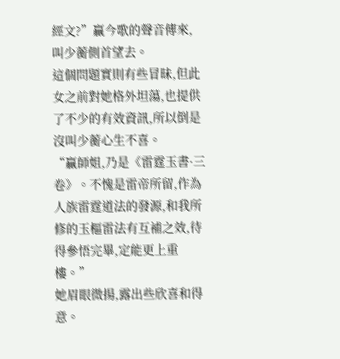經文?”贏今歌的聲音傳來,叫少蘅側首望去。
這個問題實則有些冒昧,但此女之前對她格外坦蕩,也提供了不少的有效資訊,所以倒是沒叫少蘅心生不喜。
“贏師姐,乃是《雷霆玉書·三卷》。不愧是雷帝所留,作為人族雷霆道法的發源,和我所修的玉樞雷法有互補之效,待得參悟完畢,定能更上重樓。”
她眉眼微揚,露出些欣喜和得意。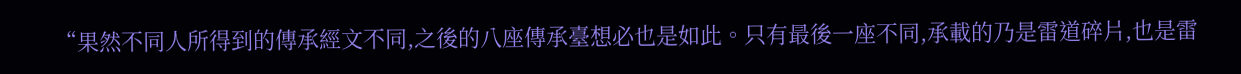“果然不同人所得到的傳承經文不同,之後的八座傳承臺想必也是如此。只有最後一座不同,承載的乃是雷道碎片,也是雷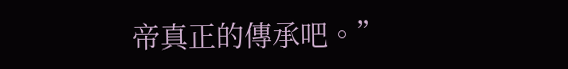帝真正的傳承吧。”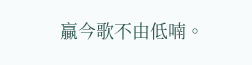贏今歌不由低喃。